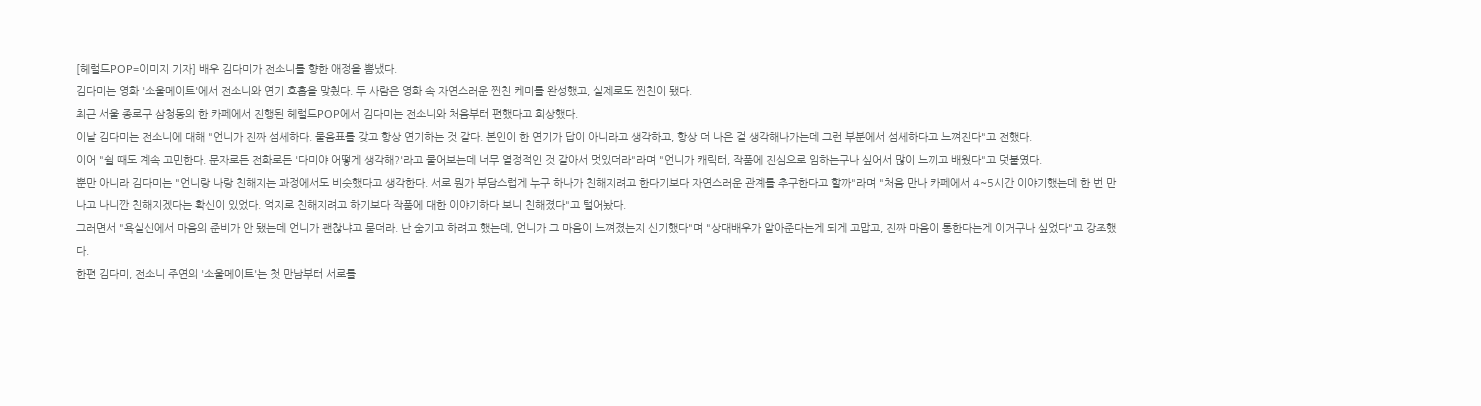[헤럴드POP=이미지 기자] 배우 김다미가 전소니를 향한 애정을 뽐냈다.
김다미는 영화 '소울메이트'에서 전소니와 연기 호흡을 맞췄다. 두 사람은 영화 속 자연스러운 찐친 케미를 완성했고, 실제로도 찐친이 됐다.
최근 서울 종로구 삼청동의 한 카페에서 진행된 헤럴드POP에서 김다미는 전소니와 처음부터 편했다고 회상했다.
이날 김다미는 전소니에 대해 "언니가 진짜 섬세하다. 물음표를 갖고 항상 연기하는 것 같다. 본인이 한 연기가 답이 아니라고 생각하고, 항상 더 나은 걸 생각해나가는데 그런 부분에서 섬세하다고 느껴진다"고 전했다.
이어 "쉴 때도 계속 고민한다. 문자로든 전화로든 '다미야 어떻게 생각해?'라고 물어보는데 너무 열정적인 것 같아서 멋있더라"라며 "언니가 캐릭터, 작품에 진심으로 임하는구나 싶어서 많이 느끼고 배웠다"고 덧붙였다.
뿐만 아니라 김다미는 "언니랑 나랑 친해지는 과정에서도 비슷했다고 생각한다. 서로 뭔가 부담스럽게 누구 하나가 친해지려고 한다기보다 자연스러운 관계를 추구한다고 할까"라며 "처음 만나 카페에서 4~5시간 이야기했는데 한 번 만나고 나니깐 친해지겠다는 확신이 있었다. 억지로 친해지려고 하기보다 작품에 대한 이야기하다 보니 친해졌다"고 털어놨다.
그러면서 "욕실신에서 마음의 준비가 안 됐는데 언니가 괜찮냐고 묻더라. 난 숨기고 하려고 했는데, 언니가 그 마음이 느껴졌는지 신기했다"며 "상대배우가 알아준다는게 되게 고맙고, 진짜 마음이 통한다는게 이거구나 싶었다"고 강조했다.
한편 김다미, 전소니 주연의 '소울메이트'는 첫 만남부터 서로를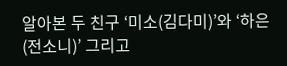알아본 두 친구 ‘미소(김다미)’와 ‘하은(전소니)’ 그리고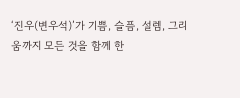‘진우(변우석)’가 기쁨, 슬픔, 설렘, 그리움까지 모든 것을 함께 한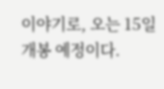이야기로, 오는 15일 개봉 예정이다.